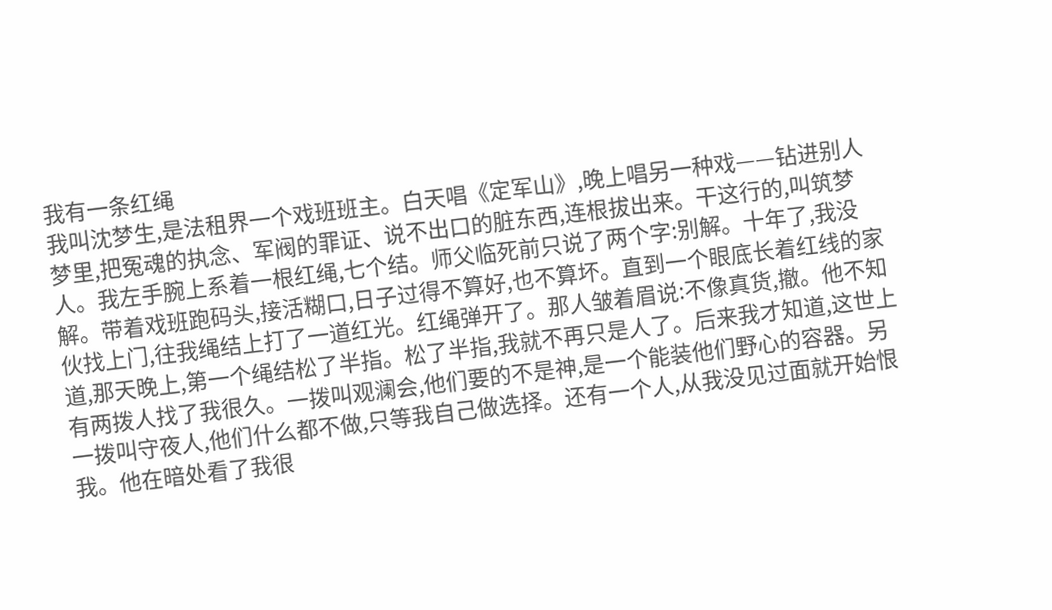我有一条红绳
我叫沈梦生,是法租界一个戏班班主。白天唱《定军山》,晚上唱另一种戏——钻进别人梦里,把冤魂的执念、军阀的罪证、说不出口的脏东西,连根拔出来。干这行的,叫筑梦人。我左手腕上系着一根红绳,七个结。师父临死前只说了两个字:别解。十年了,我没解。带着戏班跑码头,接活糊口,日子过得不算好,也不算坏。直到一个眼底长着红线的家伙找上门,往我绳结上打了一道红光。红绳弹开了。那人皱着眉说:不像真货,撤。他不知道,那天晚上,第一个绳结松了半指。松了半指,我就不再只是人了。后来我才知道,这世上有两拨人找了我很久。一拨叫观澜会,他们要的不是神,是一个能装他们野心的容器。另一拨叫守夜人,他们什么都不做,只等我自己做选择。还有一个人,从我没见过面就开始恨我。他在暗处看了我很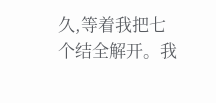久,等着我把七个结全解开。我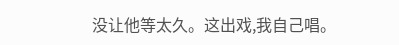没让他等太久。这出戏,我自己唱。